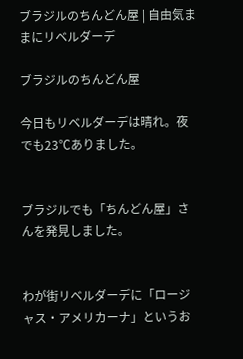ブラジルのちんどん屋 | 自由気ままにリベルダーデ

ブラジルのちんどん屋

今日もリベルダーデは晴れ。夜でも23℃ありました。


ブラジルでも「ちんどん屋」さんを発見しました。


わが街リベルダーデに「ロージャス・アメリカーナ」というお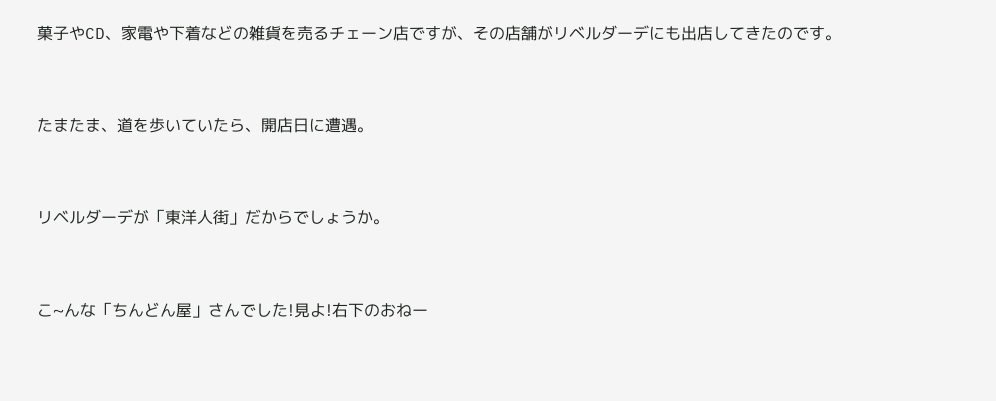菓子やCD、家電や下着などの雑貨を売るチェーン店ですが、その店舗がリベルダーデにも出店してきたのです。


たまたま、道を歩いていたら、開店日に遭遇。


リベルダーデが「東洋人街」だからでしょうか。


こ~んな「ちんどん屋」さんでした!見よ!右下のおねー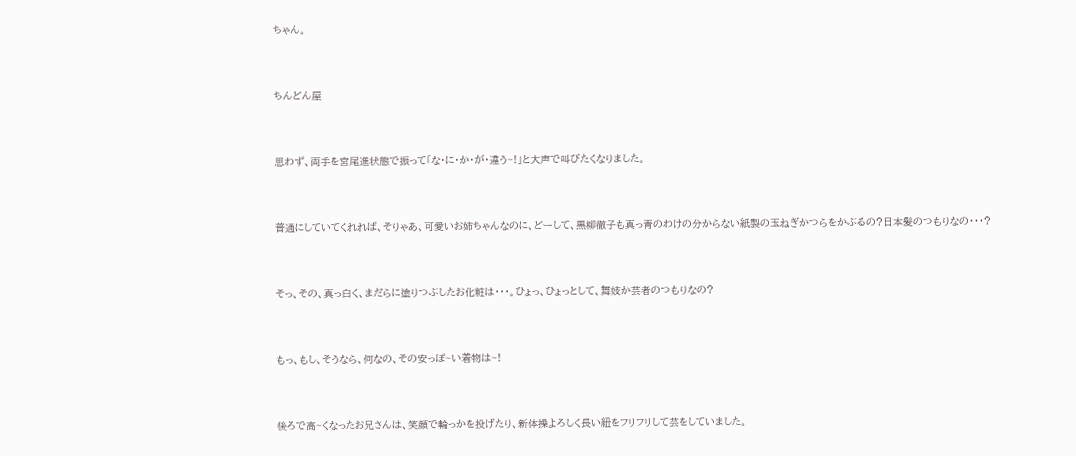ちゃん。


ちんどん屋


思わず、両手を宮尾進状態で振って「な・に・か・が・違う~!」と大声で叫びたくなりました。


普通にしていてくれれば、そりゃあ、可愛いお姉ちゃんなのに、どーして、黒柳徹子も真っ青のわけの分からない紙製の玉ねぎかつらをかぶるの?日本髪のつもりなの・・・?


そっ、その、真っ白く、まだらに塗りつぶしたお化粧は・・・。ひょっ、ひょっとして、舞妓か芸者のつもりなの?


もっ、もし、そうなら、何なの、その安っぽ~い着物は~!


後ろで高~くなったお兄さんは、笑顔で輪っかを投げたり、新体操よろしく長い紐をフリフリして芸をしていました。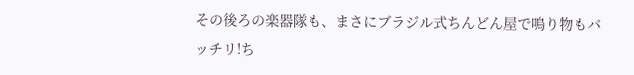その後ろの楽器隊も、まさにブラジル式ちんどん屋で鳴り物もバッチリ!ち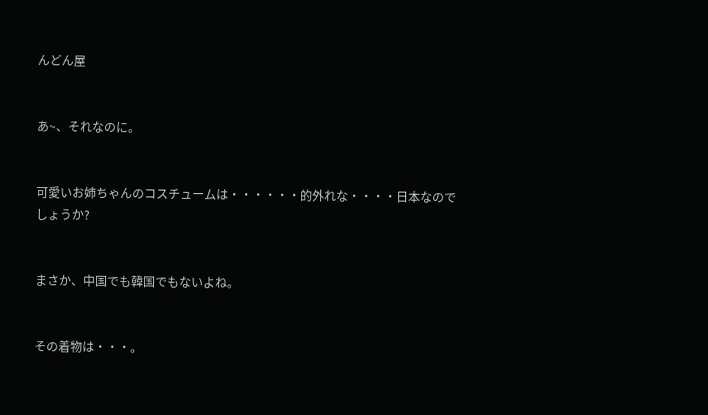んどん屋


あ~、それなのに。


可愛いお姉ちゃんのコスチュームは・・・・・・的外れな・・・・日本なのでしょうか?


まさか、中国でも韓国でもないよね。


その着物は・・・。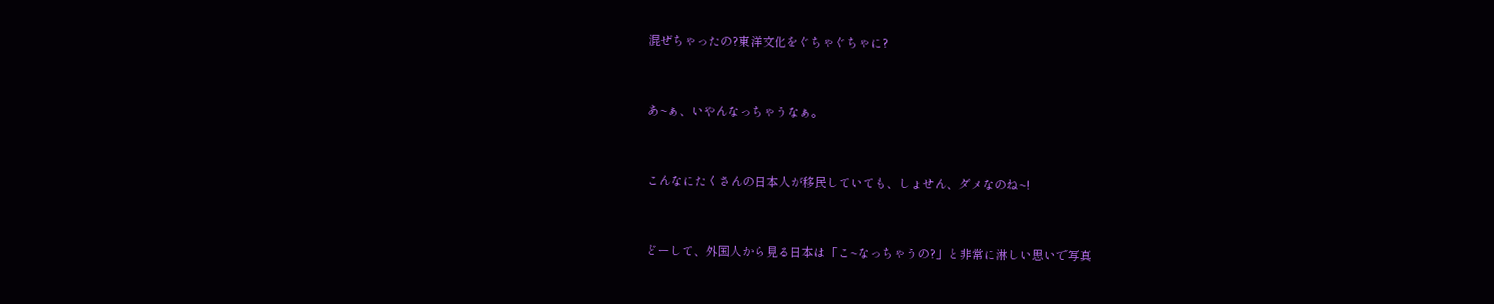混ぜちゃったの?東洋文化をぐちゃぐちゃに?


あ~ぁ、いやんなっちゃうなぁ。


こんなにたくさんの日本人が移民していても、しょせん、ダメなのね~!


どーして、外国人から見る日本は「こ~なっちゃうの?」と非常に淋しい思いで写真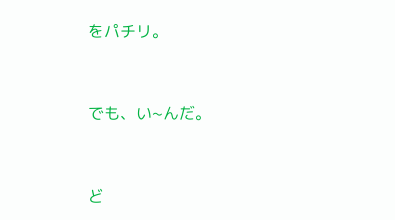をパチリ。


でも、い~んだ。


ど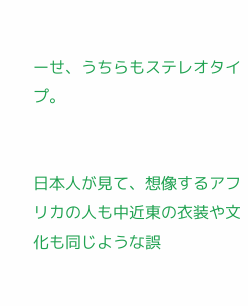ーせ、うちらもステレオタイプ。


日本人が見て、想像するアフリカの人も中近東の衣装や文化も同じような誤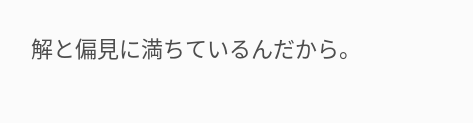解と偏見に満ちているんだから。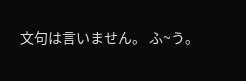文句は言いません。 ふ~う。